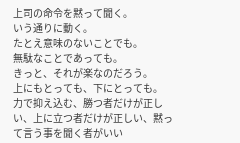上司の命令を黙って聞く。
いう通りに動く。
たとえ意味のないことでも。
無駄なことであっても。
きっと、それが楽なのだろう。
上にもとっても、下にとっても。
力で抑え込む、勝つ者だけが正しい、上に立つ者だけが正しい、黙って言う事を聞く者がいい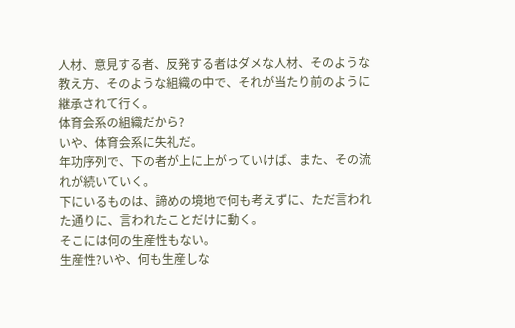人材、意見する者、反発する者はダメな人材、そのような教え方、そのような組織の中で、それが当たり前のように継承されて行く。
体育会系の組織だから?
いや、体育会系に失礼だ。
年功序列で、下の者が上に上がっていけば、また、その流れが続いていく。
下にいるものは、諦めの境地で何も考えずに、ただ言われた通りに、言われたことだけに動く。
そこには何の生産性もない。
生産性?いや、何も生産しな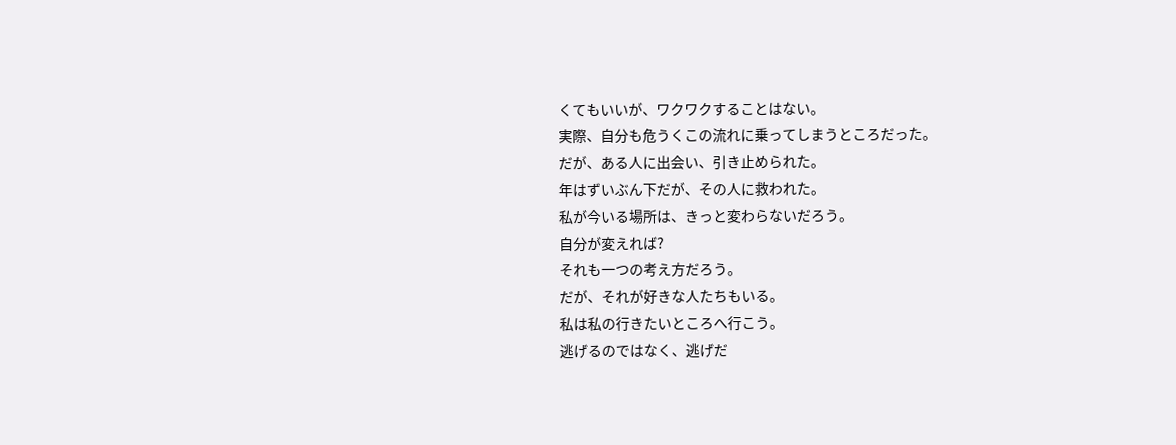くてもいいが、ワクワクすることはない。
実際、自分も危うくこの流れに乗ってしまうところだった。
だが、ある人に出会い、引き止められた。
年はずいぶん下だが、その人に救われた。
私が今いる場所は、きっと変わらないだろう。
自分が変えれば?
それも一つの考え方だろう。
だが、それが好きな人たちもいる。
私は私の行きたいところへ行こう。
逃げるのではなく、逃げだ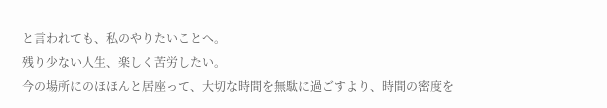と言われても、私のやりたいことへ。
残り少ない人生、楽しく苦労したい。
今の場所にのほほんと居座って、大切な時間を無駄に過ごすより、時間の密度を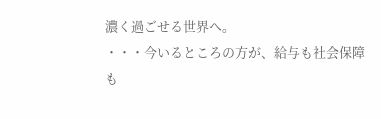濃く過ごせる世界へ。
・・・今いるところの方が、給与も社会保障も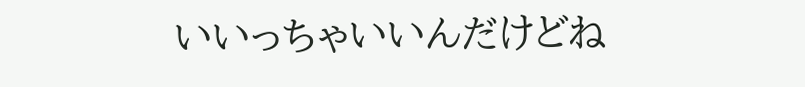いいっちゃいいんだけどね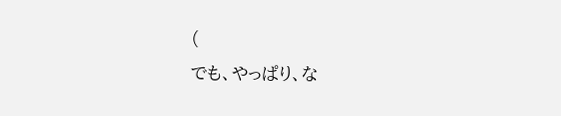(
でも、やっぱり、な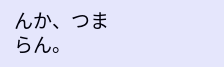んか、つまらん。